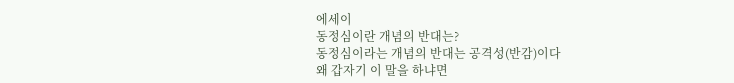에세이
동정심이란 개념의 반대는?
동정심이라는 개념의 반대는 공격성(반감)이다
왜 갑자기 이 말을 하냐면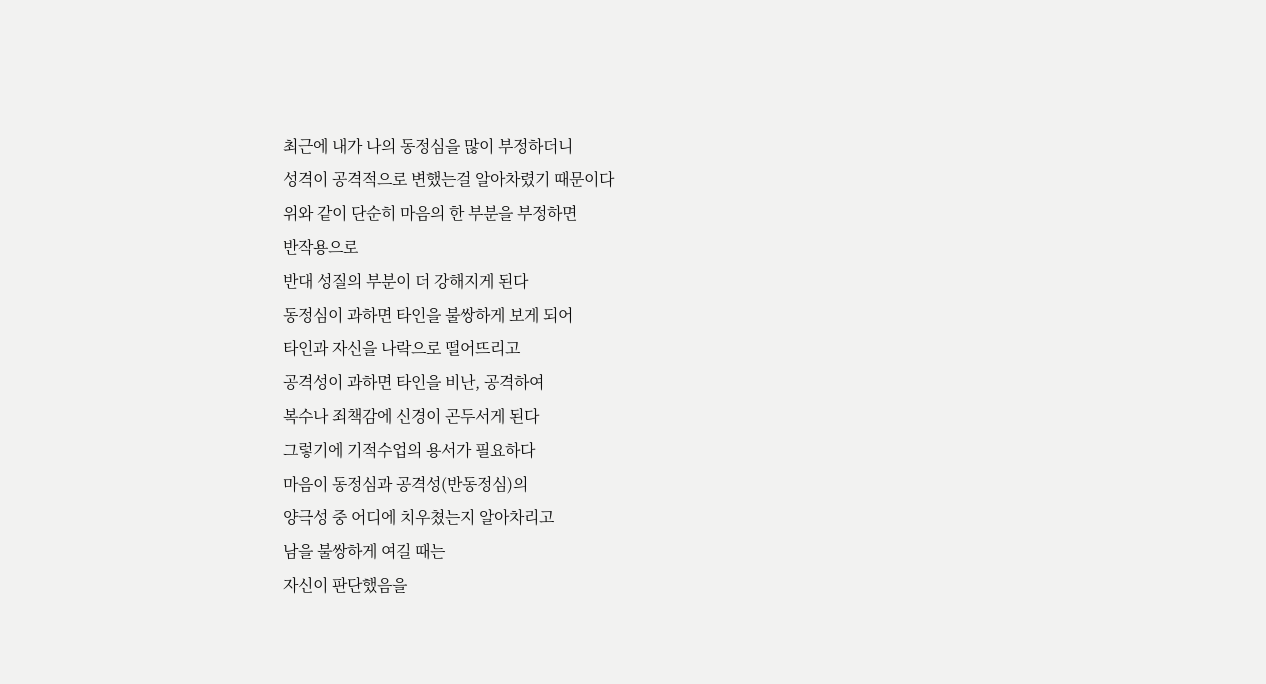최근에 내가 나의 동정심을 많이 부정하더니
성격이 공격적으로 변했는걸 알아차렸기 때문이다
위와 같이 단순히 마음의 한 부분을 부정하면
반작용으로
반대 성질의 부분이 더 강해지게 된다
동정심이 과하면 타인을 불쌍하게 보게 되어
타인과 자신을 나락으로 떨어뜨리고
공격성이 과하면 타인을 비난, 공격하여
복수나 죄책감에 신경이 곤두서게 된다
그렇기에 기적수업의 용서가 필요하다
마음이 동정심과 공격성(반동정심)의
양극성 중 어디에 치우쳤는지 알아차리고
남을 불쌍하게 여길 때는
자신이 판단했음을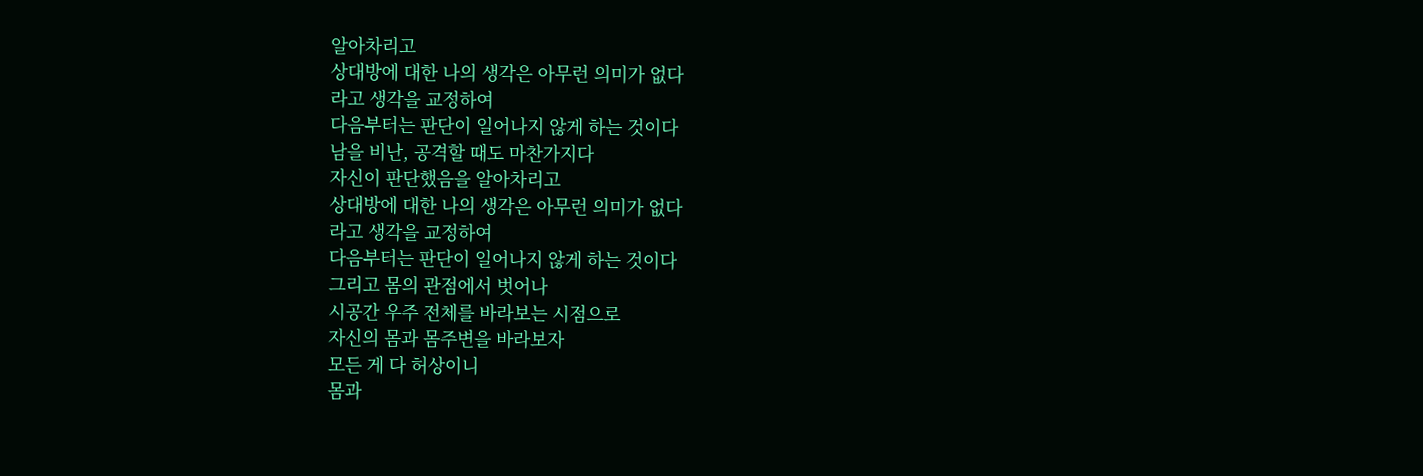알아차리고
상대방에 대한 나의 생각은 아무런 의미가 없다
라고 생각을 교정하여
다음부터는 판단이 일어나지 않게 하는 것이다
남을 비난, 공격할 때도 마찬가지다
자신이 판단했음을 알아차리고
상대방에 대한 나의 생각은 아무런 의미가 없다
라고 생각을 교정하여
다음부터는 판단이 일어나지 않게 하는 것이다
그리고 몸의 관점에서 벗어나
시공간 우주 전체를 바라보는 시점으로
자신의 몸과 몸주변을 바라보자
모든 게 다 허상이니
몸과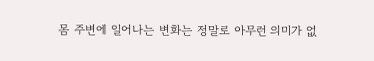몸 주변에 일어나는 변화는 정말로 아무런 의미가 없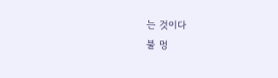는 것이다
불 멍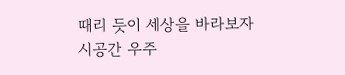때리 듯이 세상을 바라보자
시공간 우주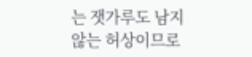는 잿가루도 남지 않는 허상이므로